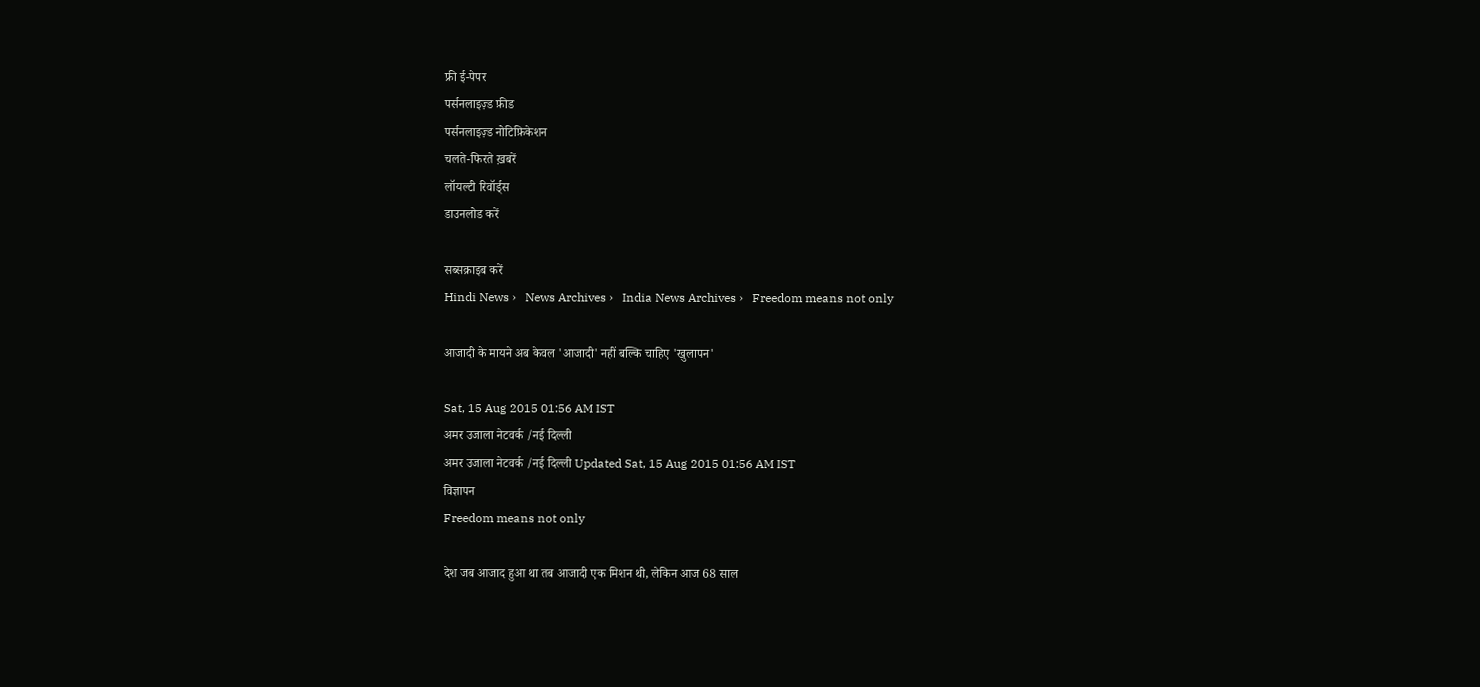फ्री ई-पेपर
पर्सनलाइज़्ड फ़ीड
पर्सनलाइज़्ड नोटिफ़िकेशन
चलते-फिरते ख़बरें
लॉयल्टी रिवॉर्ड्स
डाउनलोड करें

सब्सक्राइब करें
Hindi News ›   News Archives ›   India News Archives ›   Freedom means not only

आजादी के मायने अब केवल 'आजादी' नहीं बल्कि चाहिए 'खुलापन'

Sat, 15 Aug 2015 01:56 AM IST
अमर उजाला नेटवर्क /नई दिल्ली
अमर उजाला नेटवर्क /नई दिल्ली Updated Sat, 15 Aug 2015 01:56 AM IST
विज्ञापन
Freedom means not only

देश जब आजाद हुआ था तब आजादी एक मिशन थी, लेकिन आज 68 साल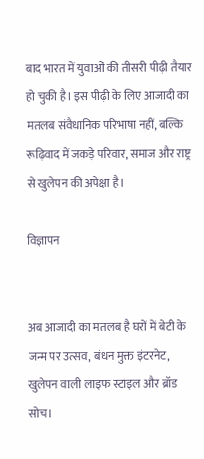बाद भारत में युवाओं की तीसरी पीढ़ी तैयार हो चुकी है। इस पीढ़ी के लिए आजादी का मतलब संवैधानिक परिभाषा नहीं, बल्कि रूढ़िवाद में जकड़े परिवार, समाज और राष्ट्र से खुलेपन की अपेक्षा है।

विज्ञापन


अब आजादी का मतलब है घरों में बेटी के जन्म पर उत्सव, बंधन मुक्त इंटरनेट, खुलेपन वाली लाइफ स्टाइल और ब्रॉड सोच।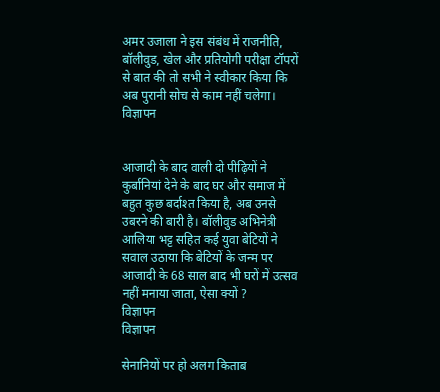अमर उजाला ने इस संबंध में राजनीति, बॉलीवुड, खेल और प्रतियोगी परीक्षा टॉपरों से बात की तो सभी ने स्वीकार किया कि अब पुरानी सोच से काम नहीं चलेगा।
विज्ञापन


आजादी के बाद वाली दो पीढ़ियों ने कुर्बानियां देने के बाद घर और समाज में बहुत कुछ बर्दाश्त किया है, अब उनसे उबरने की बारी है। बॉलीवुड अभिनेत्री आलिया भट्ट सहित कई युवा बेटियों ने सवाल उठाया कि बेटियों के जन्म पर आजादी के 68 साल बाद भी घरों में उत्सव नहीं मनाया जाता, ऐसा क्यों ?
विज्ञापन
विज्ञापन

सेनानियों पर हो अलग किताब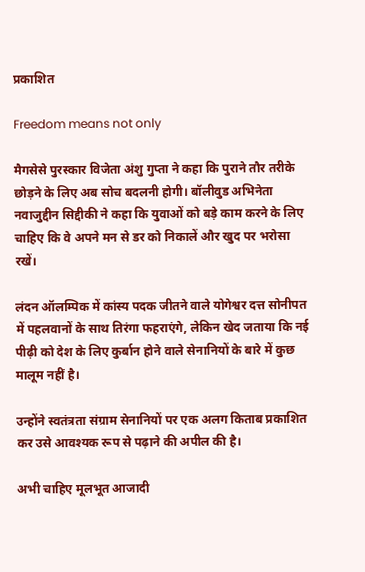प्रकाशित

Freedom means not only

मैगसेसे पुरस्कार विजेता अंशु गुप्ता ने कहा कि पुराने तौर तरीके छोड़ने के लिए अब सोच बदलनी होगी। बॉलीवुड अभिनेता नवाजुद्दीन सिद्दीकी ने कहा कि युवाओं को बड़े काम करने के लिए चाहिए कि वे अपने मन से डर को निकालें और खुद पर भरोसा रखें।

लंदन ऑलम्पिक में कांस्य पदक जीतने वाले योगेश्वर दत्त सोनीपत में पहलवानों के साथ तिरंगा फहराएंगे, लेकिन खेद जताया कि नई पीढ़ी को देश के लिए कुर्बान होने वाले सेनानियों के बारे में कुछ मालूम नहीं है।

उन्होंने स्वतंत्रता संग्राम सेनानियों पर एक अलग किताब प्रकाशित कर उसे आवश्यक रूप से पढ़ाने की अपील की है।

अभी चाहिए मूलभूत आजादी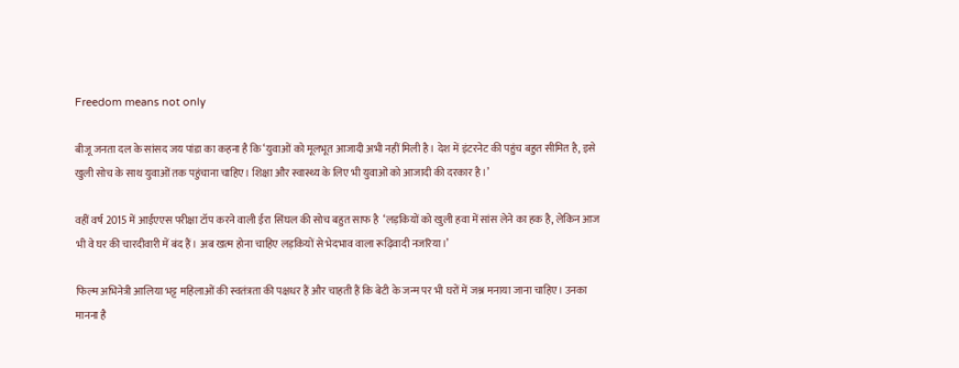Freedom means not only

बीजू जनता दल के सांसद जय पांडा का कहना है कि ‘युवाओं को मूलभूत आजादी अभी नहीं मिली है। देश में इंटरनेट की पहुंच बहुत सीमित है, इसे खुली सोच के साथ युवाओं तक पहुंचाना चाहिए। शिक्षा और स्वास्थ्य के लिए भी युवाओं को आजादी की दरकार है।’

वहीं वर्ष 2015 में आईएएस परीक्षा टॉप करने वाली ईरा सिंघल की सोच बहुत साफ है  ‘लड़कियों को खुली हवा में सांस लेने का हक है, लेकिन आज भी वे घर की चारदीवारी में बंद हैं। अब खत्म होना चाहिए लड़कियों से भेदभाव वाला रूढ़िवादी नजरिया।’

फिल्म अभिनेत्री आलिया भट्ट महिलाओं की स्वतंत्रता की पक्षधर हैं और चाहती हैं कि बेटी के जन्म पर भी घरों में जश्न मनाया जाना चाहिए। उनका मानना है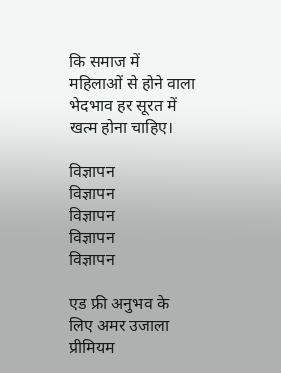कि समाज में महिलाओं से होने वाला भेदभाव हर सूरत में खत्म होना चाहिए।

विज्ञापन
विज्ञापन
विज्ञापन
विज्ञापन
विज्ञापन

एड फ्री अनुभव के लिए अमर उजाला प्रीमियम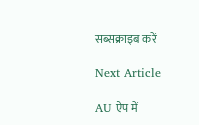सब्सक्राइब करें

Next Article

AU ऐप में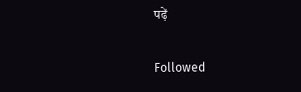पढ़ें

Followed